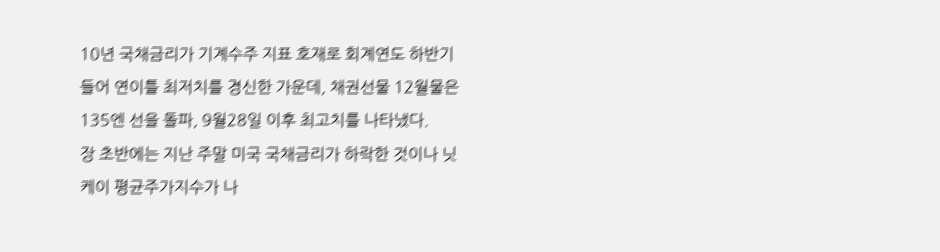10년 국채금리가 기계수주 지표 호재로 회계연도 하반기 들어 연이틀 최저치를 경신한 가운데, 채권선물 12월물은 135엔 선을 돌파, 9월28일 이후 최고치를 나타냈다.
장 초반에는 지난 주말 미국 국채금리가 하락한 것이나 닛케이 평균주가지수가 나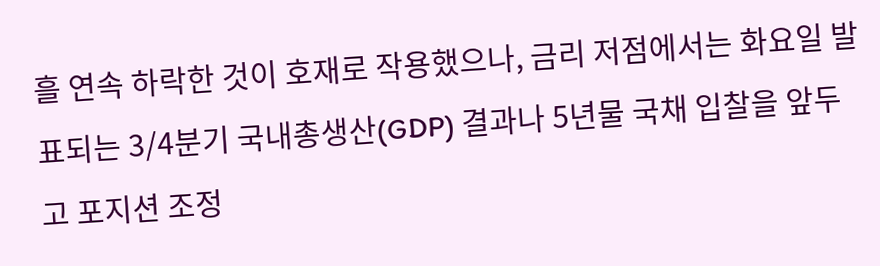흘 연속 하락한 것이 호재로 작용했으나, 금리 저점에서는 화요일 발표되는 3/4분기 국내총생산(GDP) 결과나 5년물 국채 입찰을 앞두고 포지션 조정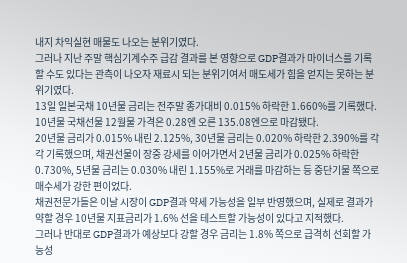내지 차익실현 매물도 나오는 분위기였다.
그러나 지난 주말 핵심기계수주 급감 결과를 본 영향으로 GDP결과가 마이너스를 기록할 수도 있다는 관측이 나오자 재료시 되는 분위기여서 매도세가 힘을 얻지는 못하는 분위기였다.
13일 일본국채 10년물 금리는 전주말 종가대비 0.015% 하락한 1.660%를 기록했다. 10년물 국채선물 12월물 가격은 0.28엔 오른 135.08엔으로 마감됐다.
20년물 금리가 0.015% 내린 2.125%, 30년물 금리는 0.020% 하락한 2.390%를 각각 기록했으며, 채권선물이 장중 강세를 이어가면서 2년물 금리가 0.025% 하락한 0.730%, 5년물 금리는 0.030% 내린 1.155%로 거래를 마감하는 등 중단기물 쪽으로 매수세가 강한 편이었다.
채권전문가들은 이날 시장이 GDP결과 약세 가능성을 일부 반영했으며, 실제로 결과가 약할 경우 10년물 지표금리가 1.6% 선을 테스트할 가능성이 있다고 지적했다.
그러나 반대로 GDP결과가 예상보다 강할 경우 금리는 1.8% 쪽으로 급격히 선회할 가능성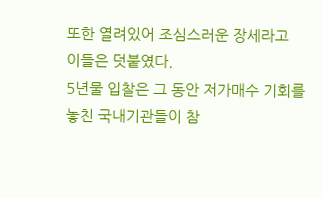또한 열려있어 조심스러운 장세라고 이들은 덧붙였다.
5년물 입찰은 그 동안 저가매수 기회를 놓친 국내기관들이 참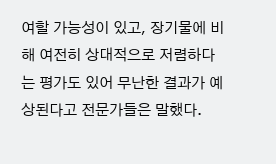여할 가능성이 있고, 장기물에 비해 여전히 상대적으로 저렴하다는 평가도 있어 무난한 결과가 예상된다고 전문가들은 말했다.